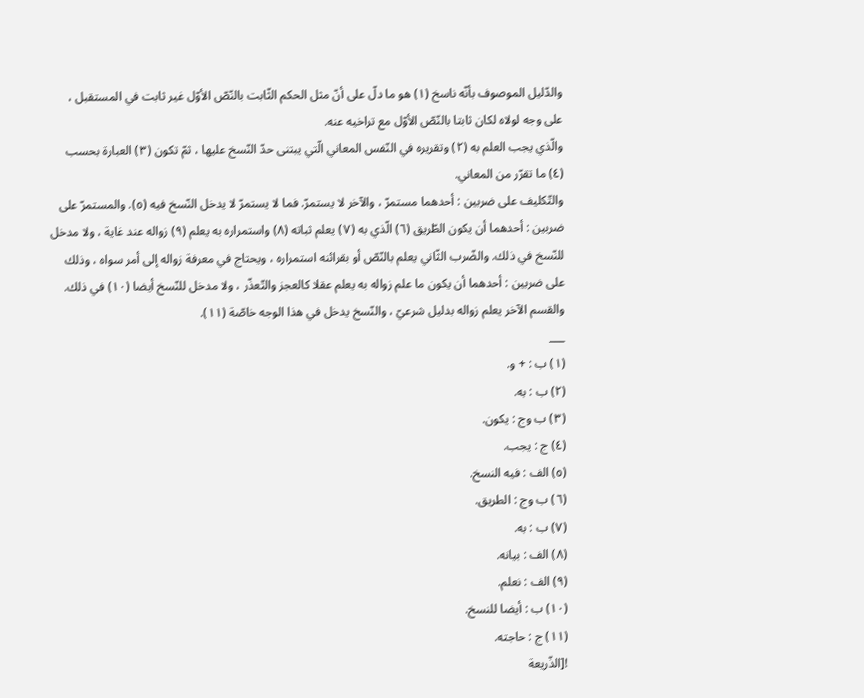والدّليل الموصوف بأنّه ناسخ (١) هو ما دلّ على أنّ مثل الحكم الثّابت بالنّصّ الأوّل غير ثابت في المستقبل ، على وجه لولاه لكان ثابتا بالنّصّ الأوّل مع تراخيه عنه.
والّذي يجب العلم به (٢) وتقريره في النّفس المعاني الّتي يبتنى حدّ النّسخ عليها ، ثمّ تكون (٣) العبارة بحسب (٤) ما تقرّر من المعاني.
والتّكليف على ضربين : أحدهما مستمرّ ، والآخر لا يستمرّ. فما لا يستمرّ لا يدخل النّسخ فيه (٥). والمستمرّ على ضربين : أحدهما أن يكون الطّريق (٦) الّذي به (٧) يعلم ثباته (٨) واستمراره به يعلم (٩) زواله عند غاية ، ولا مدخل للنّسخ في ذلك. والضّرب الثّاني يعلم بالنّصّ أو بقرائنه استمراره ، ويحتاج في معرفة زواله إلى أمر سواه ، وذلك على ضربين : أحدهما أن يكون ما علم زواله به يعلم عقلا كالعجز والتّعذّر ، ولا مدخل للنّسخ أيضا (١٠) في ذلك. والقسم الآخر يعلم زواله بدليل شرعيّ ، والنّسخ يدخل في هذا الوجه خاصّة (١١).
___
(١) ب : + و.
(٢) ب : به.
(٣) ب وج : يكون.
(٤) ج : يجب.
(٥) الف : فيه النسخ.
(٦) ب وج : الطريق.
(٧) ب : به.
(٨) الف : بيانه.
(٩) الف : نعلم.
(١٠) ب : أيضا للنسخ.
(١١) ج : حاجته.
![الذّريعة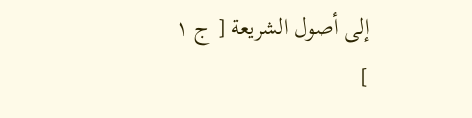إلى أصول الشريعة [ ج ١ ]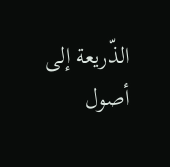الذّريعة إلى أصول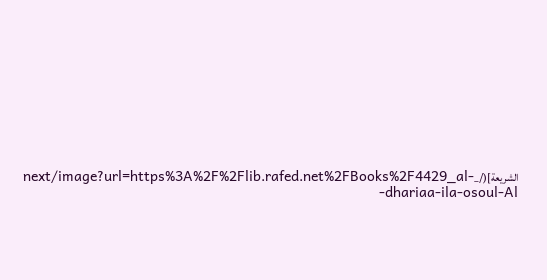الشريعة](/_next/image?url=https%3A%2F%2Flib.rafed.net%2FBooks%2F4429_al-dhariaa-ila-osoul-Al-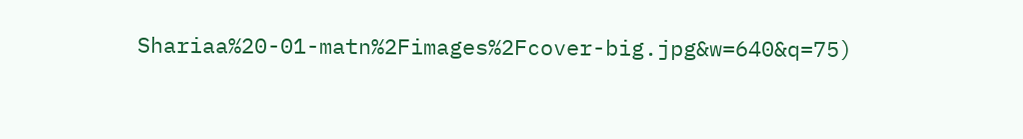Shariaa%20-01-matn%2Fimages%2Fcover-big.jpg&w=640&q=75)